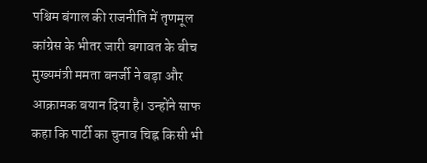पश्चिम बंगाल की राजनीति में तृणमूल कांग्रेस के भीतर जारी बगावत के बीच मुख्यमंत्री ममता बनर्जी ने बड़ा और आक्रामक बयान दिया है। उन्होंने साफ कहा कि पार्टी का चुनाव चिह्न किसी भी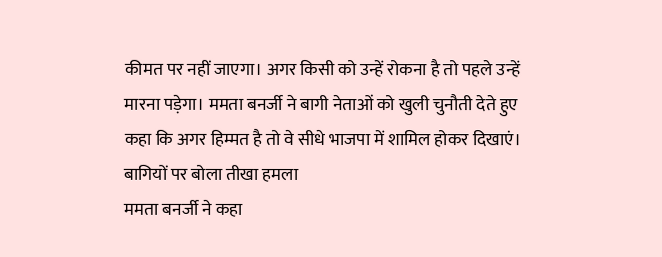कीमत पर नहीं जाएगा। अगर किसी को उन्हें रोकना है तो पहले उन्हें मारना पड़ेगा। ममता बनर्जी ने बागी नेताओं को खुली चुनौती देते हुए कहा कि अगर हिम्मत है तो वे सीधे भाजपा में शामिल होकर दिखाएं।
बागियों पर बोला तीखा हमला
ममता बनर्जी ने कहा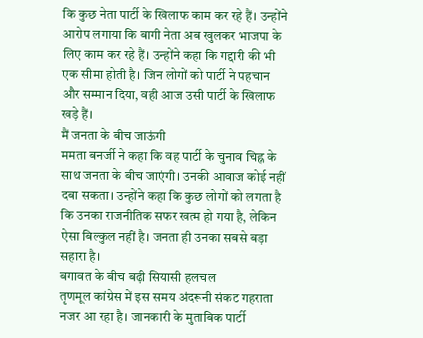कि कुछ नेता पार्टी के खिलाफ काम कर रहे हैं। उन्होंने आरोप लगाया कि बागी नेता अब खुलकर भाजपा के लिए काम कर रहे हैं। उन्होंने कहा कि गद्दारी की भी एक सीमा होती है। जिन लोगों को पार्टी ने पहचान और सम्मान दिया, वही आज उसी पार्टी के खिलाफ खड़े हैं।
मैं जनता के बीच जाऊंगी
ममता बनर्जी ने कहा कि वह पार्टी के चुनाव चिह्न के साथ जनता के बीच जाएंगी। उनकी आवाज कोई नहीं दबा सकता। उन्होंने कहा कि कुछ लोगों को लगता है कि उनका राजनीतिक सफर खत्म हो गया है, लेकिन ऐसा बिल्कुल नहीं है। जनता ही उनका सबसे बड़ा सहारा है।
बगावत के बीच बढ़ी सियासी हलचल
तृणमूल कांग्रेस में इस समय अंदरूनी संकट गहराता नजर आ रहा है। जानकारी के मुताबिक पार्टी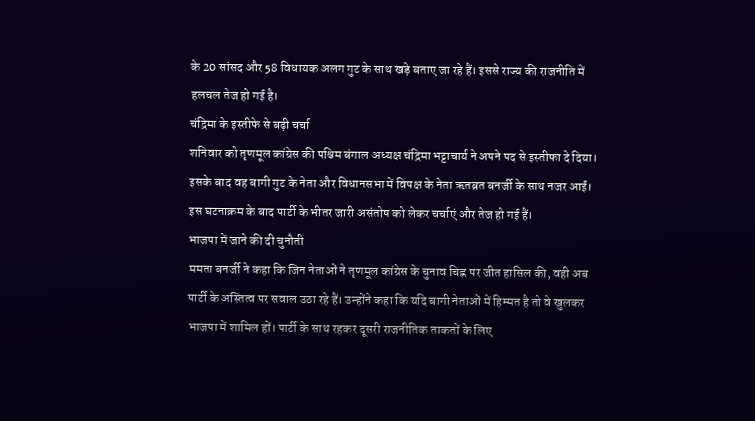के 20 सांसद और 58 विधायक अलग गुट के साथ खड़े बताए जा रहे हैं। इससे राज्य की राजनीति में हलचल तेज हो गई है।
चंद्रिमा के इस्तीफे से बढ़ी चर्चा
शनिवार को तृणमूल कांग्रेस की पश्चिम बंगाल अध्यक्ष चंद्रिमा भट्टाचार्य ने अपने पद से इस्तीफा दे दिया। इसके बाद वह बागी गुट के नेता और विधानसभा में विपक्ष के नेता ऋतब्रत बनर्जी के साथ नजर आईं। इस घटनाक्रम के बाद पार्टी के भीतर जारी असंतोष को लेकर चर्चाएं और तेज हो गई हैं।
भाजपा में जाने की दी चुनौती
ममता बनर्जी ने कहा कि जिन नेताओं ने तृणमूल कांग्रेस के चुनाव चिह्न पर जीत हासिल की, वही अब पार्टी के अस्तित्व पर सवाल उठा रहे हैं। उन्होंने कहा कि यदि बागी नेताओं में हिम्मत है तो वे खुलकर भाजपा में शामिल हों। पार्टी के साथ रहकर दूसरी राजनीतिक ताकतों के लिए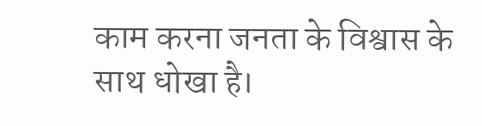काम करना जनता के विश्वास के साथ धोखा है।